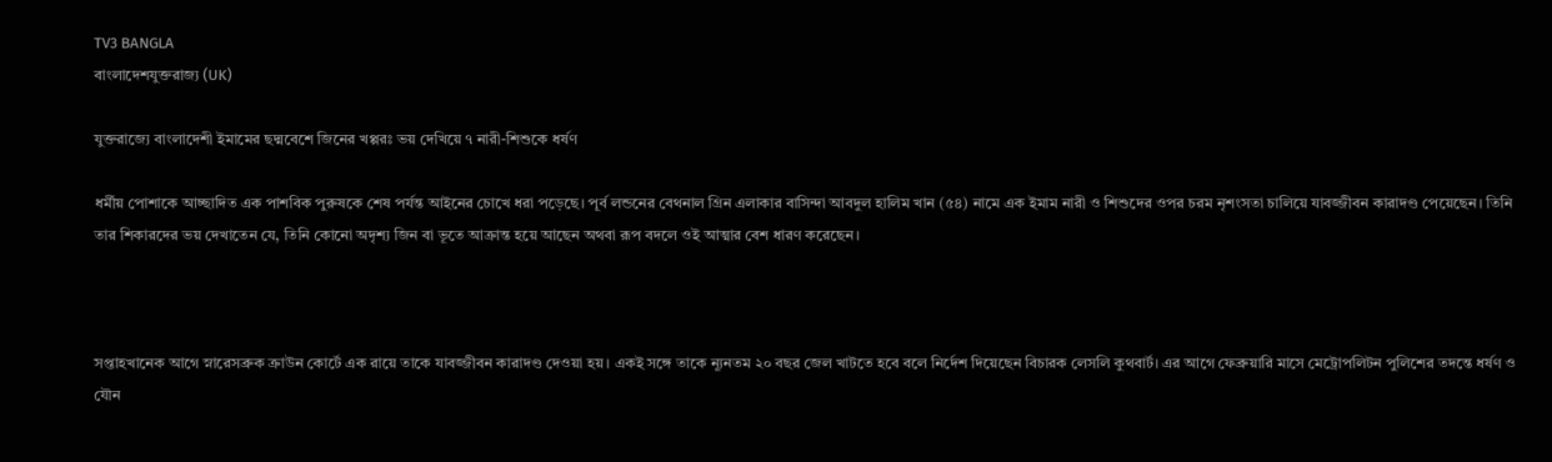TV3 BANGLA
বাংলাদেশযুক্তরাজ্য (UK)

যুক্তরাজ্যে বাংলাদেশী ইমামের ছদ্মবেশে জিনের খপ্পরঃ ভয় দেখিয়ে ৭ নারী-শিশুকে ধর্ষণ

ধর্মীয় পোশাকে আচ্ছাদিত এক পাশবিক পুরুষকে শেষ পর্যন্ত আইনের চোখে ধরা পড়েছে। পূর্ব লন্ডনের বেথনাল গ্রিন এলাকার বাসিন্দা আবদুল হালিম খান (৫৪) নামে এক ইমাম নারী ও শিশুদের ওপর চরম নৃশংসতা চালিয়ে যাবজ্জীবন কারাদণ্ড পেয়েছেন। তিনি তার শিকারদের ভয় দেখাতেন যে, তিনি কোনো অদৃশ্য জিন বা ভূতে আক্রান্ত হয়ে আছেন অথবা রূপ বদলে ওই আত্মার বেশ ধারণ করেছেন।



সপ্তাহখানেক আগে স্নারেসব্রুক ক্রাউন কোর্টে এক রায়ে তাকে যাবজ্জীবন কারাদণ্ড দেওয়া হয়। একই সঙ্গে তাকে ন্যূনতম ২০ বছর জেল খাটতে হবে বলে নির্দেশ দিয়েছেন বিচারক লেসলি কুথবার্ট। এর আগে ফেব্রুয়ারি মাসে মেট্রোপলিটন পুলিশের তদন্তে ধর্ষণ ও যৌন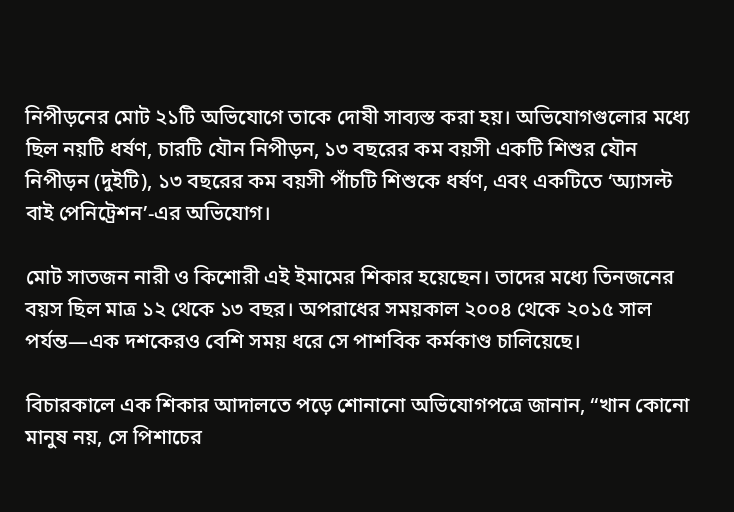নিপীড়নের মোট ২১টি অভিযোগে তাকে দোষী সাব্যস্ত করা হয়। অভিযোগগুলোর মধ্যে ছিল নয়টি ধর্ষণ, চারটি যৌন নিপীড়ন, ১৩ বছরের কম বয়সী একটি শিশুর যৌন নিপীড়ন (দুইটি), ১৩ বছরের কম বয়সী পাঁচটি শিশুকে ধর্ষণ, এবং একটিতে ‘অ্যাসল্ট বাই পেনিট্রেশন’-এর অভিযোগ।

মোট সাতজন নারী ও কিশোরী এই ইমামের শিকার হয়েছেন। তাদের মধ্যে তিনজনের বয়স ছিল মাত্র ১২ থেকে ১৩ বছর। অপরাধের সময়কাল ২০০৪ থেকে ২০১৫ সাল পর্যন্ত—এক দশকেরও বেশি সময় ধরে সে পাশবিক কর্মকাণ্ড চালিয়েছে।

বিচারকালে এক শিকার আদালতে পড়ে শোনানো অভিযোগপত্রে জানান, “খান কোনো মানুষ নয়, সে পিশাচের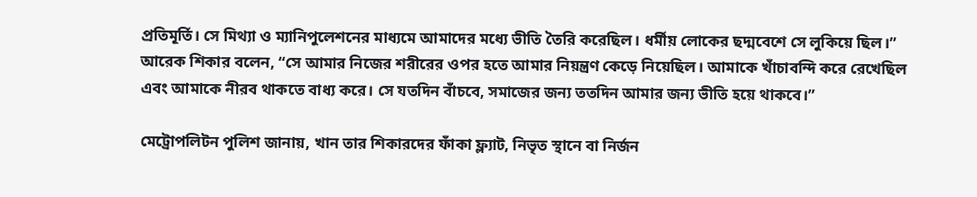প্রতিমূর্তি। সে মিথ্যা ও ম্যানিপুলেশনের মাধ্যমে আমাদের মধ্যে ভীতি তৈরি করেছিল। ধর্মীয় লোকের ছদ্মবেশে সে লুকিয়ে ছিল।” আরেক শিকার বলেন, “সে আমার নিজের শরীরের ওপর হতে আমার নিয়ন্ত্রণ কেড়ে নিয়েছিল। আমাকে খাঁচাবন্দি করে রেখেছিল এবং আমাকে নীরব থাকতে বাধ্য করে। সে যতদিন বাঁচবে, সমাজের জন্য ততদিন আমার জন্য ভীতি হয়ে থাকবে।”

মেট্রোপলিটন পুলিশ জানায়, খান তার শিকারদের ফাঁকা ফ্ল্যাট, নিভৃত স্থানে বা নির্জন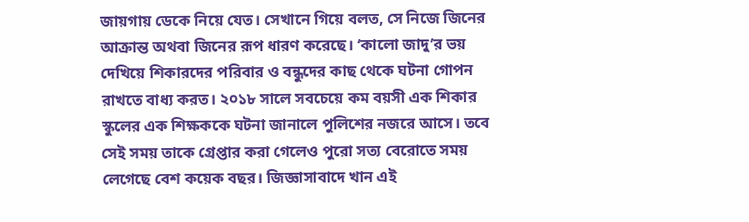জায়গায় ডেকে নিয়ে যেত। সেখানে গিয়ে বলত, সে নিজে জিনের আক্রান্ত অথবা জিনের রূপ ধারণ করেছে। ‘কালো জাদু’র ভয় দেখিয়ে শিকারদের পরিবার ও বন্ধুদের কাছ থেকে ঘটনা গোপন রাখতে বাধ্য করত। ২০১৮ সালে সবচেয়ে কম বয়সী এক শিকার স্কুলের এক শিক্ষককে ঘটনা জানালে পুলিশের নজরে আসে। তবে সেই সময় তাকে গ্রেপ্তার করা গেলেও পুরো সত্য বেরোতে সময় লেগেছে বেশ কয়েক বছর। জিজ্ঞাসাবাদে খান এই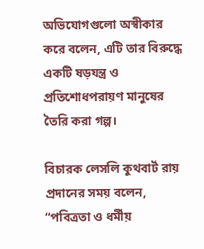অভিযোগগুলো অস্বীকার করে বলেন, এটি তার বিরুদ্ধে একটি ষড়যন্ত্র ও প্রতিশোধপরায়ণ মানুষের তৈরি করা গল্প।

বিচারক লেসলি কুথবার্ট রায় প্রদানের সময় বলেন, “পবিত্রতা ও ধর্মীয়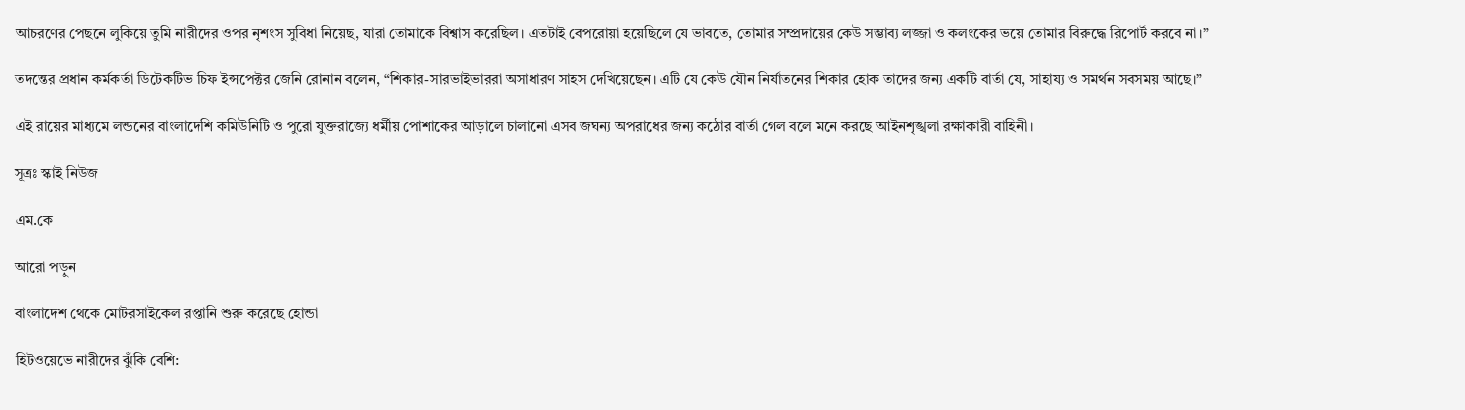আচরণের পেছনে লুকিয়ে তুমি নারীদের ওপর নৃশংস সুবিধা নিয়েছ, যারা তোমাকে বিশ্বাস করেছিল। এতটাই বেপরোয়া হয়েছিলে যে ভাবতে, তোমার সম্প্রদায়ের কেউ সম্ভাব্য লজ্জা ও কলংকের ভয়ে তোমার বিরুদ্ধে রিপোর্ট করবে না।”

তদন্তের প্রধান কর্মকর্তা ডিটেকটিভ চিফ ইন্সপেক্টর জেনি রোনান বলেন, “শিকার-সারভাইভাররা অসাধারণ সাহস দেখিয়েছেন। এটি যে কেউ যৌন নির্যাতনের শিকার হোক তাদের জন্য একটি বার্তা যে, সাহায্য ও সমর্থন সবসময় আছে।”

এই রায়ের মাধ্যমে লন্ডনের বাংলাদেশি কমিউনিটি ও পুরো যুক্তরাজ্যে ধর্মীয় পোশাকের আড়ালে চালানো এসব জঘন্য অপরাধের জন্য কঠোর বার্তা গেল বলে মনে করছে আইনশৃঙ্খলা রক্ষাকারী বাহিনী।

সূত্রঃ স্কাই নিউজ

এম.কে

আরো পড়ুন

বাংলাদেশ থেকে মোটরসাইকেল রপ্তানি শুরু করেছে হোন্ডা

হিটওয়েভে নারীদের ঝুঁকি বেশি: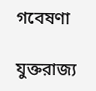গবেষণা

যুক্তরাজ্য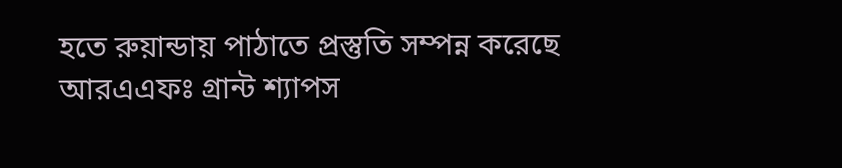হতে রুয়ান্ডায় পাঠাতে প্রস্তুতি সম্পন্ন করেছে আরএএফঃ গ্রান্ট শ্যাপস